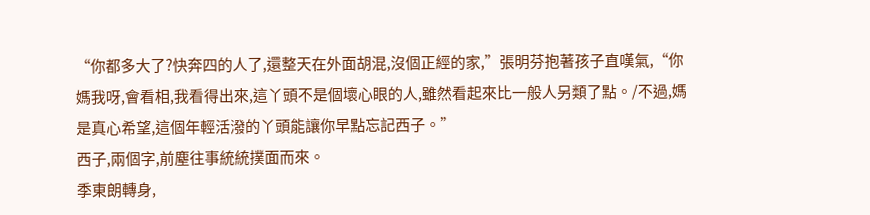“你都多大了?快奔四的人了,還整天在外面胡混,沒個正經的家,”張明芬抱著孩子直嘆氣,“你媽我呀,會看相,我看得出來,這丫頭不是個壞心眼的人,雖然看起來比一般人另類了點。/不過,媽是真心希望,這個年輕活潑的丫頭能讓你早點忘記西子。”
西子,兩個字,前塵往事統統撲面而來。
季東朗轉身,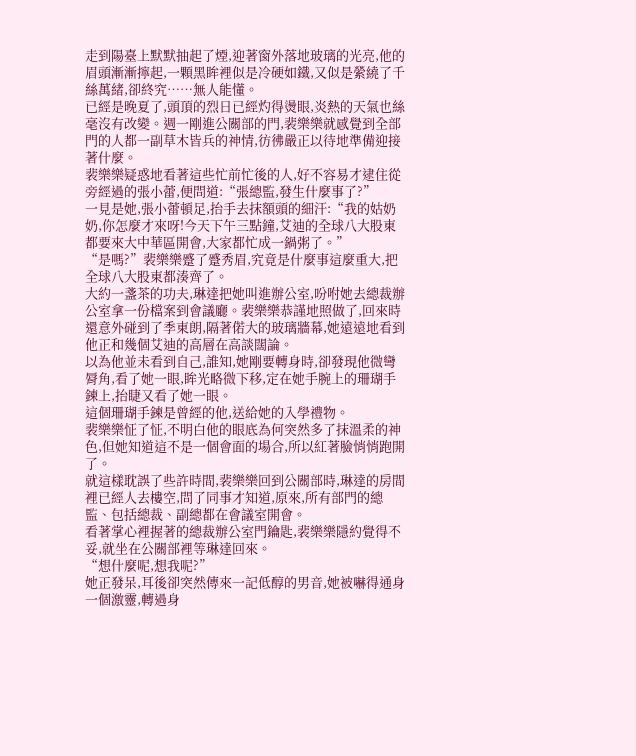走到陽臺上默默抽起了煙,迎著窗外落地玻璃的光亮,他的眉頭漸漸擰起,一顆黑眸裡似是冷硬如鐵,又似是縈繞了千絲萬緒,卻終究……無人能懂。
已經是晚夏了,頭頂的烈日已經灼得燙眼,炎熱的天氣也絲毫沒有改變。週一剛進公關部的門,裴樂樂就感覺到全部門的人都一副草木皆兵的神情,彷彿嚴正以待地準備迎接著什麼。
裴樂樂疑惑地看著這些忙前忙後的人,好不容易才逮住從旁經過的張小蕾,便問道:“張總監,發生什麼事了?”
一見是她,張小蕾頓足,抬手去抹額頭的細汗:“我的姑奶奶,你怎麼才來呀!今天下午三點鐘,艾迪的全球八大股東都要來大中華區開會,大家都忙成一鍋粥了。”
“是嗎?”裴樂樂蹙了蹙秀眉,究竟是什麼事這麼重大,把全球八大股東都湊齊了。
大約一盞茶的功夫,琳達把她叫進辦公室,吩咐她去總裁辦公室拿一份檔案到會議廳。裴樂樂恭謹地照做了,回來時還意外碰到了季東朗,隔著偌大的玻璃牆幕,她遠遠地看到他正和幾個艾迪的高層在高談闊論。
以為他並未看到自己,誰知,她剛要轉身時,卻發現他微彎脣角,看了她一眼,眸光略微下移,定在她手腕上的珊瑚手鍊上,抬睫又看了她一眼。
這個珊瑚手鍊是曾經的他,送給她的入學禮物。
裴樂樂怔了怔,不明白他的眼底為何突然多了抹溫柔的神色,但她知道這不是一個會面的場合,所以紅著臉悄悄跑開了。
就這樣耽誤了些許時間,裴樂樂回到公關部時,琳達的房間裡已經人去樓空,問了同事才知道,原來,所有部門的總監、包括總裁、副總都在會議室開會。
看著掌心裡握著的總裁辦公室門鑰匙,裴樂樂隱約覺得不妥,就坐在公關部裡等琳達回來。
“想什麼呢,想我呢?”
她正發呆,耳後卻突然傳來一記低醇的男音,她被嚇得通身一個激靈,轉過身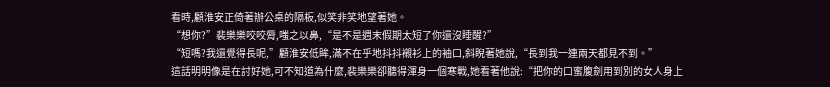看時,顧淮安正倚著辦公桌的隔板,似笑非笑地望著她。
“想你?”裴樂樂咬咬脣,嗤之以鼻,“是不是週末假期太短了你還沒睡醒?”
“短嗎?我還覺得長呢,”顧淮安低眸,滿不在乎地抖抖襯衫上的袖口,斜睨著她說,“長到我一連兩天都見不到。”
這話明明像是在討好她,可不知道為什麼,裴樂樂卻聽得渾身一個寒戰,她看著他說:“把你的口蜜腹劍用到別的女人身上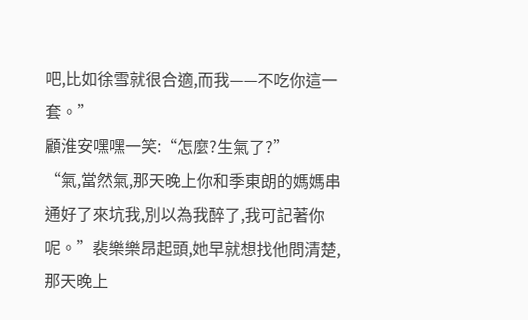吧,比如徐雪就很合適,而我——不吃你這一套。”
顧淮安嘿嘿一笑:“怎麼?生氣了?”
“氣,當然氣,那天晚上你和季東朗的媽媽串通好了來坑我,別以為我醉了,我可記著你呢。”裴樂樂昂起頭,她早就想找他問清楚,那天晚上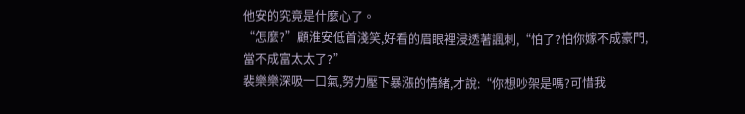他安的究竟是什麼心了。
“怎麼?”顧淮安低首淺笑,好看的眉眼裡浸透著諷刺,“怕了?怕你嫁不成豪門,當不成富太太了?”
裴樂樂深吸一口氣,努力壓下暴漲的情緒,才說:“你想吵架是嗎?可惜我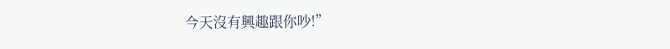今天沒有興趣跟你吵!”